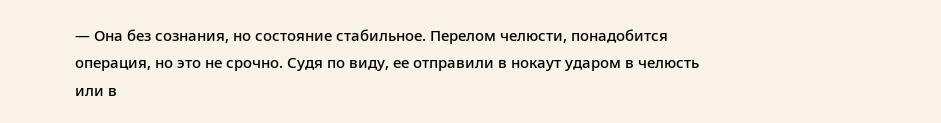— Она без сознания, но состояние стабильное. Перелом челюсти, понадобится операция, но это не срочно. Судя по виду, ее отправили в нокаут ударом в челюсть или в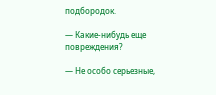подбородок.

— Какие-нибудь еще повреждения?

— Не особо серьезные,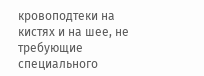кровоподтеки на кистях и на шее, не требующие специального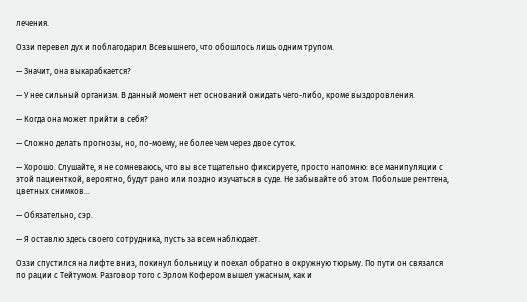лечения.

Оззи перевел дух и поблагодарил Всевышнего, что обошлось лишь одним трупом.

— Значит, она выкарабкается?

— У нее сильный организм. В данный момент нет оснований ожидать чего-либо, кроме выздоровления.

— Когда она может прийти в себя?

— Сложно делать прогнозы, но, по-моему, не более чем через двое суток.

— Хорошо. Слушайте, я не сомневаюсь, что вы все тщательно фиксируете, просто напомню: все манипуляции с этой пациенткой, вероятно, будут рано или поздно изучаться в суде. Не забывайте об этом. Побольше рентгена, цветных снимков…

— Обязательно, сэр.

— Я оставлю здесь своего сотрудника, пусть за всем наблюдает.

Оззи спустился на лифте вниз, покинул больницу и поехал обратно в окружную тюрьму. По пути он связался по рации с Тейтумом. Разговор того с Эрлом Кофером вышел ужасным, как и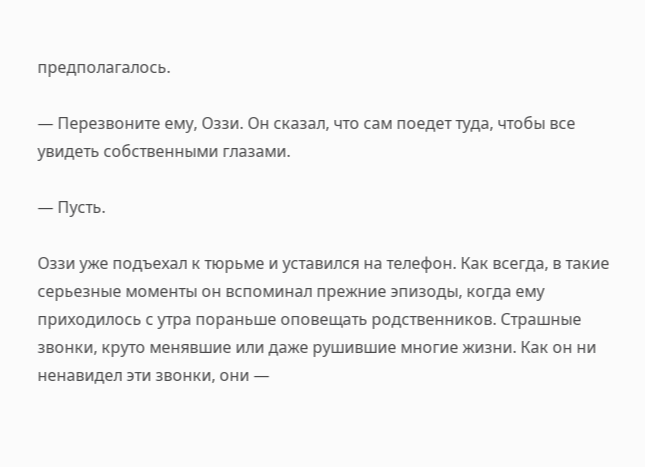предполагалось.

— Перезвоните ему, Оззи. Он сказал, что сам поедет туда, чтобы все увидеть собственными глазами.

— Пусть.

Оззи уже подъехал к тюрьме и уставился на телефон. Как всегда, в такие серьезные моменты он вспоминал прежние эпизоды, когда ему приходилось с утра пораньше оповещать родственников. Страшные звонки, круто менявшие или даже рушившие многие жизни. Как он ни ненавидел эти звонки, они —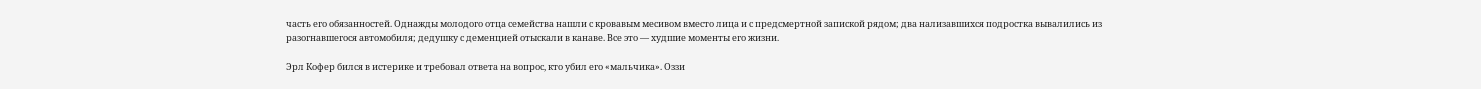часть его обязанностей. Однажды молодого отца семейства нашли с кровавым месивом вместо лица и с предсмертной запиской рядом; два нализавшихся подростка вывалились из разогнавшегося автомобиля; дедушку с деменцией отыскали в канаве. Все это — худшие моменты его жизни.

Эрл Кофер бился в истерике и требовал ответа на вопрос, кто убил его «мальчика». Оззи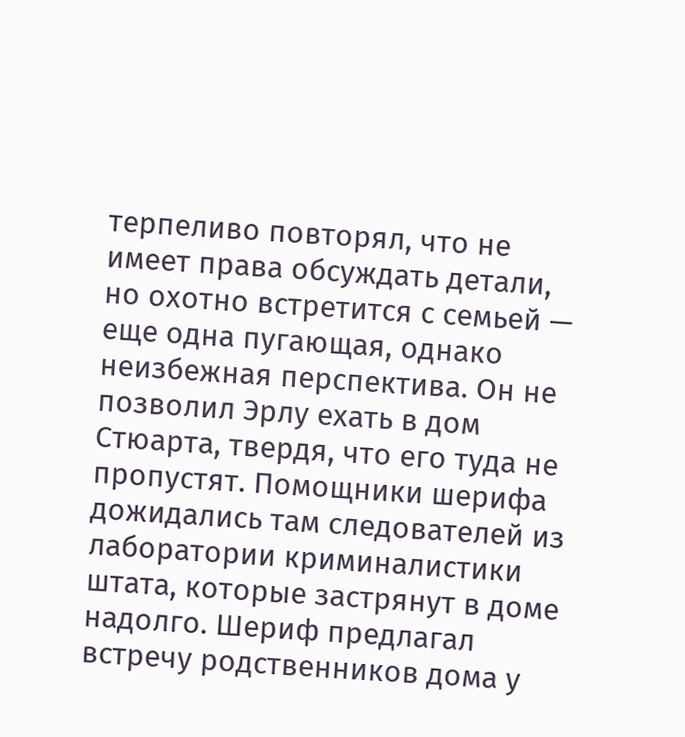терпеливо повторял, что не имеет права обсуждать детали, но охотно встретится с семьей — еще одна пугающая, однако неизбежная перспектива. Он не позволил Эрлу ехать в дом Стюарта, твердя, что его туда не пропустят. Помощники шерифа дожидались там следователей из лаборатории криминалистики штата, которые застрянут в доме надолго. Шериф предлагал встречу родственников дома у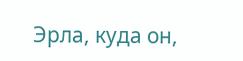Эрла, куда он,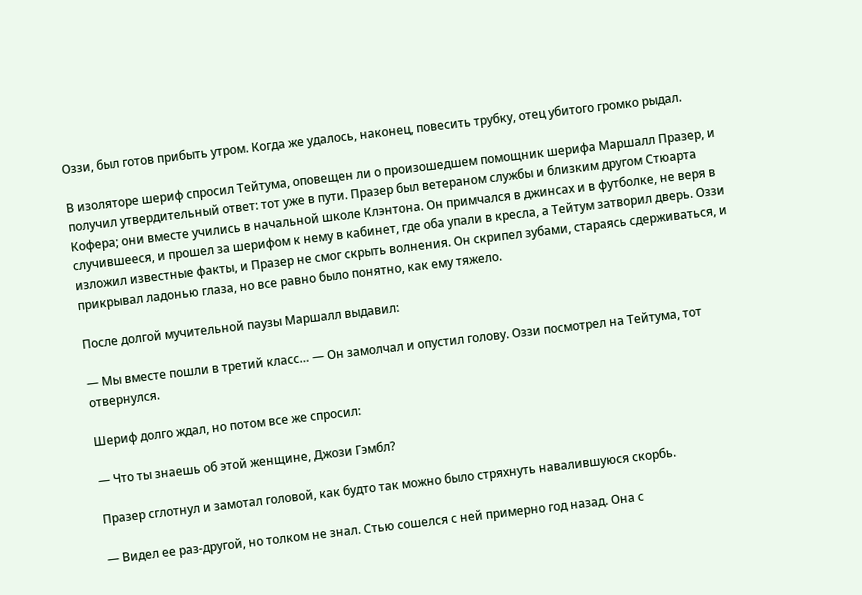Оззи, был готов прибыть утром. Когда же удалось, наконец, повесить трубку, отец убитого громко рыдал.

В изоляторе шериф спросил Тейтума, оповещен ли о произошедшем помощник шерифа Маршалл Празер, и получил утвердительный ответ: тот уже в пути. Празер был ветераном службы и близким другом Стюарта Кофера; они вместе учились в начальной школе Клэнтона. Он примчался в джинсах и в футболке, не веря в случившееся, и прошел за шерифом к нему в кабинет, где оба упали в кресла, а Тейтум затворил дверь. Оззи изложил известные факты, и Празер не смог скрыть волнения. Он скрипел зубами, стараясь сдерживаться, и прикрывал ладонью глаза, но все равно было понятно, как ему тяжело.

После долгой мучительной паузы Маршалл выдавил:

— Мы вместе пошли в третий класс… — Он замолчал и опустил голову. Оззи посмотрел на Тейтума, тот отвернулся.

Шериф долго ждал, но потом все же спросил:

— Что ты знаешь об этой женщине, Джози Гэмбл?

Празер сглотнул и замотал головой, как будто так можно было стряхнуть навалившуюся скорбь.

— Видел ее раз-другой, но толком не знал. Стью сошелся с ней примерно год назад. Она с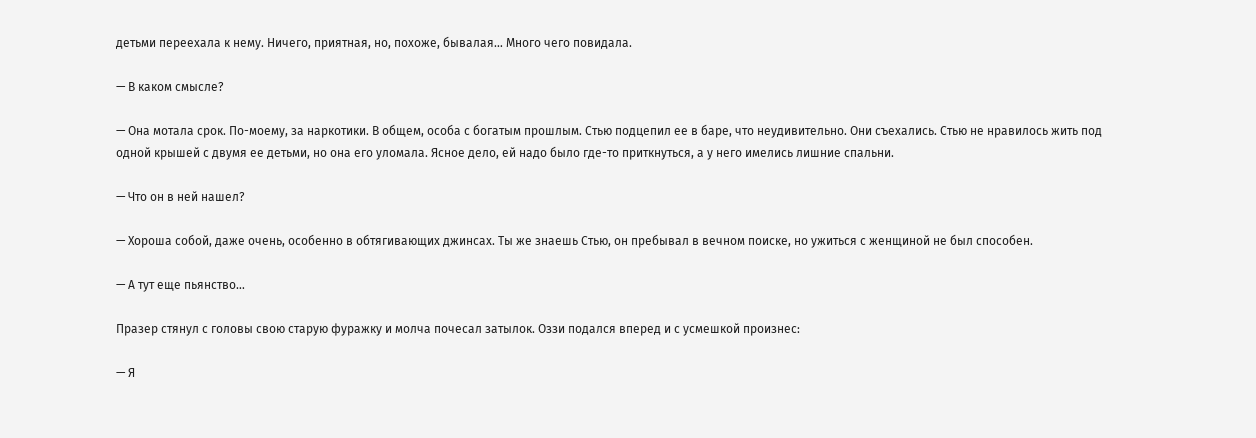детьми переехала к нему. Ничего, приятная, но, похоже, бывалая… Много чего повидала.

— В каком смысле?

— Она мотала срок. По-моему, за наркотики. В общем, особа с богатым прошлым. Стью подцепил ее в баре, что неудивительно. Они съехались. Стью не нравилось жить под одной крышей с двумя ее детьми, но она его уломала. Ясное дело, ей надо было где-то приткнуться, а у него имелись лишние спальни.

— Что он в ней нашел?

— Хороша собой, даже очень, особенно в обтягивающих джинсах. Ты же знаешь Стью, он пребывал в вечном поиске, но ужиться с женщиной не был способен.

— А тут еще пьянство…

Празер стянул с головы свою старую фуражку и молча почесал затылок. Оззи подался вперед и с усмешкой произнес:

— Я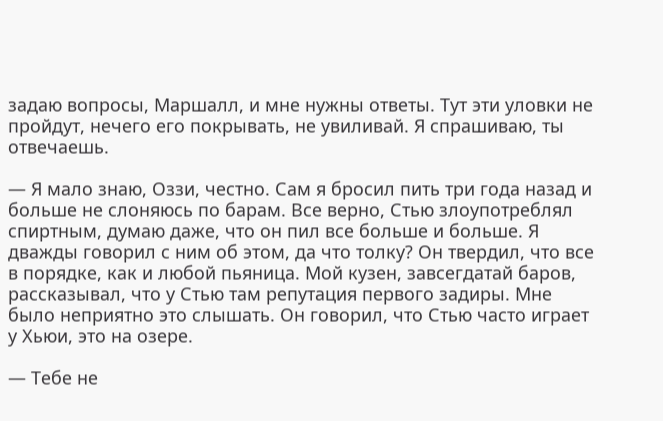задаю вопросы, Маршалл, и мне нужны ответы. Тут эти уловки не пройдут, нечего его покрывать, не увиливай. Я спрашиваю, ты отвечаешь.

— Я мало знаю, Оззи, честно. Сам я бросил пить три года назад и больше не слоняюсь по барам. Все верно, Стью злоупотреблял спиртным, думаю даже, что он пил все больше и больше. Я дважды говорил с ним об этом, да что толку? Он твердил, что все в порядке, как и любой пьяница. Мой кузен, завсегдатай баров, рассказывал, что у Стью там репутация первого задиры. Мне было неприятно это слышать. Он говорил, что Стью часто играет у Хьюи, это на озере.

— Тебе не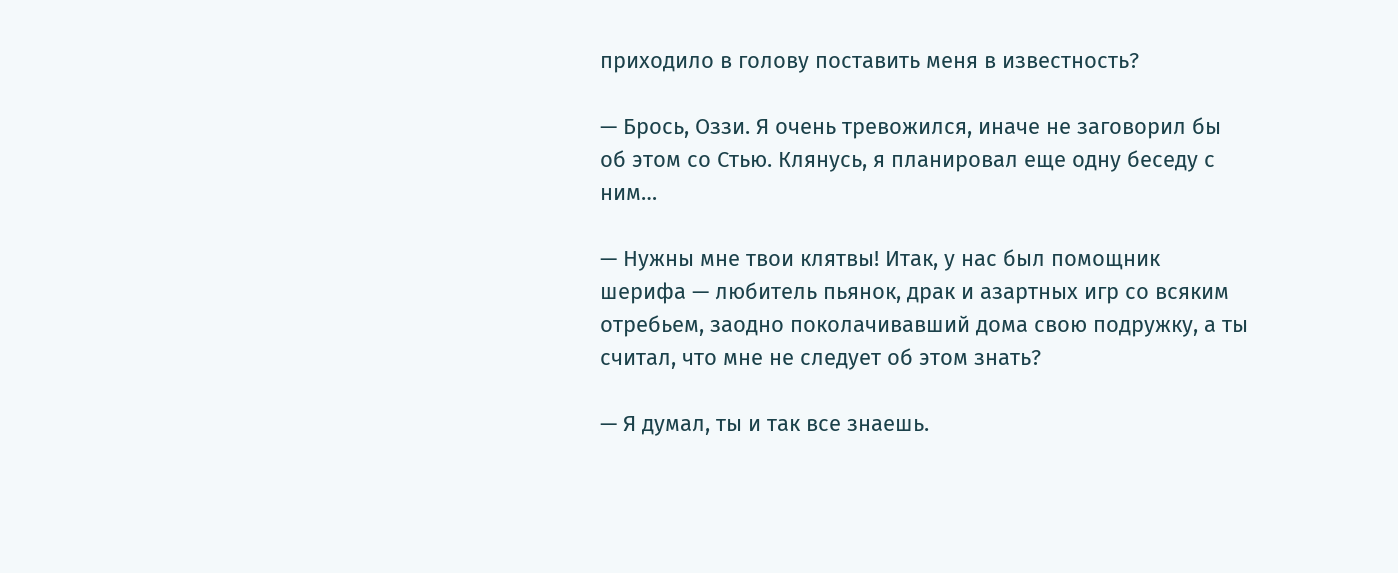приходило в голову поставить меня в известность?

— Брось, Оззи. Я очень тревожился, иначе не заговорил бы об этом со Стью. Клянусь, я планировал еще одну беседу с ним…

— Нужны мне твои клятвы! Итак, у нас был помощник шерифа — любитель пьянок, драк и азартных игр со всяким отребьем, заодно поколачивавший дома свою подружку, а ты считал, что мне не следует об этом знать?

— Я думал, ты и так все знаешь.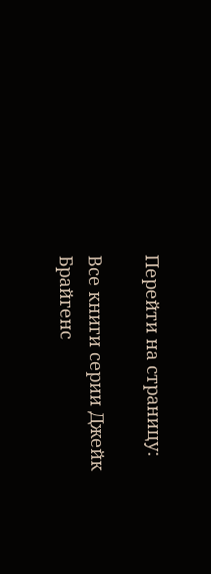Перейти на страницу:

Все книги серии Джейк Брайгенс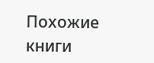Похожие книги